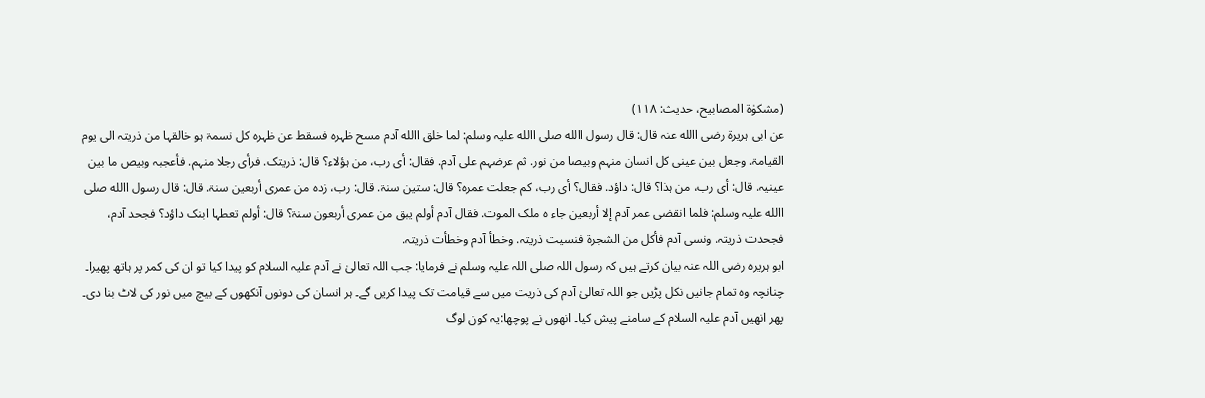(مشکوٰۃ المصابیح، حدیث: ۱۱۸)
عن ابی ہریرۃ رضی االله عنہ قال: قال رسول االله صلی االله علیہ وسلم: لما خلق االله آدم مسح ظہرہ فسقط عن ظہرہ کل نسمۃ ہو خالقہا من ذریتہ الی یوم القیامۃ. وجعل بین عینی کل انسان منہم وبیصا من نور. ثم عرضہم علی آدم. فقال: أی رب، من ہؤلاء؟ قال: ذریتک. فرأی رجلا منہم. فأعجبہ وبیص ما بین عینیہ. قال: أی رب، من ہذا؟ قال: داؤد. فقال؟ أی رب، کم جعلت عمرہ؟ قال: ستین سنۃ. قال: رب، زدہ من عمری أربعین سنۃ. قال: قال رسول االله صلی االله علیہ وسلم: فلما انقضی عمر آدم إلا أربعین جاء ہ ملک الموت. فقال آدم أولم یبق من عمری أربعون سنۃ؟ قال: أولم تعطہا ابنک داؤد؟ فجحد آدم، فجحدت ذریتہ. ونسی آدم فأکل من الشجرۃ فنسیت ذریتہ. وخطأ آدم وخطأت ذریتہ.
ابو ہریرہ رضی اللہ عنہ بیان کرتے ہیں کہ رسول اللہ صلی اللہ علیہ وسلم نے فرمایا: جب اللہ تعالیٰ نے آدم علیہ السلام کو پیدا کیا تو ان کی کمر پر ہاتھ پھیرا۔ چنانچہ وہ تمام جانیں نکل پڑیں جو اللہ تعالیٰ آدم کی ذریت میں سے قیامت تک پیدا کریں گے۔ ہر انسان کی دونوں آنکھوں کے بیچ میں نور کی لاٹ بنا دی۔ پھر انھیں آدم علیہ السلام کے سامنے پیش کیا۔ انھوں نے پوچھا:یہ کون لوگ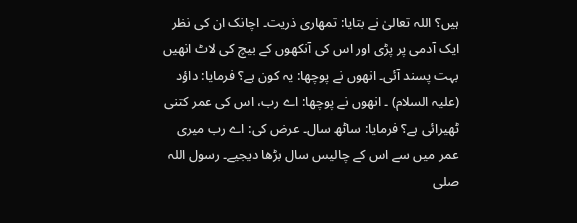ہیں؟ اللہ تعالیٰ نے بتایا: تمھاری ذریت۔ اچانک ان کی نظر ایک آدمی پر پڑی اور اس کی آنکھوں کے بیچ کی لاٹ انھیں بہت پسند آئی۔ انھوں نے پوچھا: یہ کون ہے؟ فرمایا: داؤد (علیہ السلام) ۔ انھوں نے پوچھا: اے رب، اس کی عمر کتنی ٹھیرائی ہے؟ فرمایا: ساٹھ سال۔ عرض کی: اے رب میری عمر میں سے اس کے چالیس سال بڑھا دیجیے۔ رسول اللہ صلی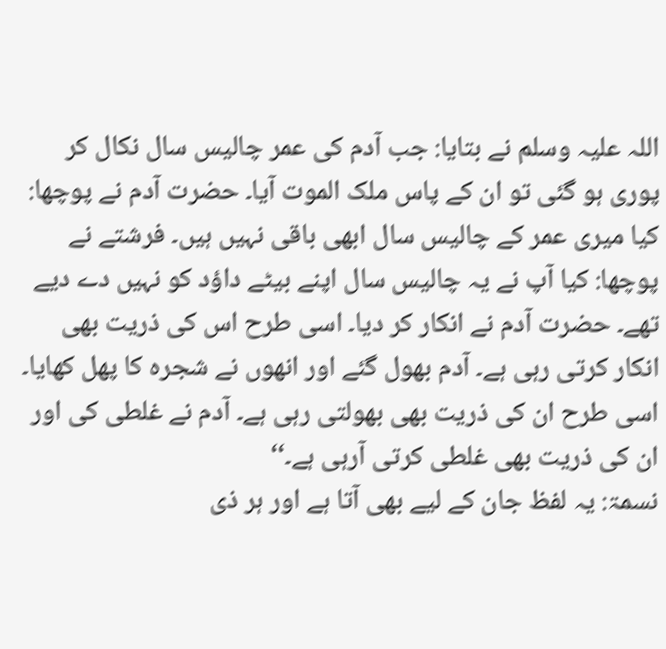اللہ علیہ وسلم نے بتایا: جب آدم کی عمر چالیس سال نکال کر پوری ہو گئی تو ان کے پاس ملک الموت آیا۔ حضرت آدم نے پوچھا: کیا میری عمر کے چالیس سال ابھی باقی نہیں ہیں۔ فرشتے نے پوچھا: کیا آپ نے یہ چالیس سال اپنے بیٹے داؤد کو نہیں دے دیے تھے۔ حضرت آدم نے انکار کر دیا۔ اسی طرح اس کی ذریت بھی انکار کرتی رہی ہے۔ آدم بھول گئے اور انھوں نے شجرہ کا پھل کھایا۔ اسی طرح ان کی ذریت بھی بھولتی رہی ہے۔ آدم نے غلطی کی اور ان کی ذریت بھی غلطی کرتی آرہی ہے۔‘‘
نسمۃ: یہ لفظ جان کے لیے بھی آتا ہے اور ہر ذی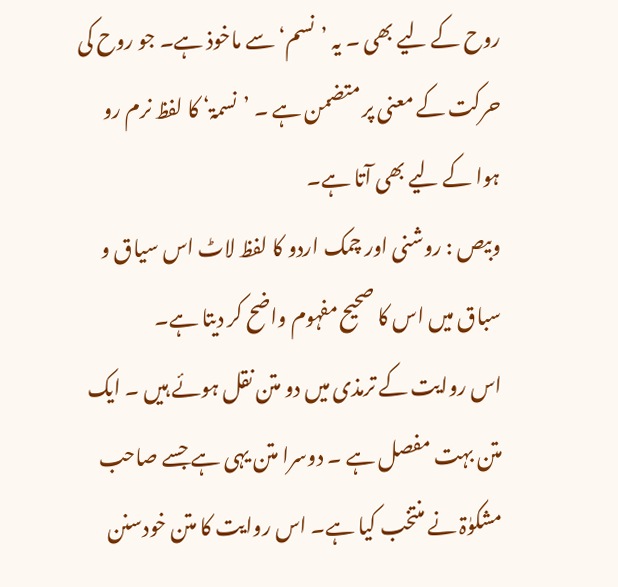روح کے لیے بھی ۔ یہ ’نسم‘ سے ماخوذ ہے۔ جو روح کی حرکت کے معنی پر متضمن ہے ۔ ’نسمۃ‘ کا لفظ نرم رو ہوا کے لیے بھی آتا ہے۔
وبیص : روشنی اور چمک اردو کا لفظ لاٹ اس سیاق و سباق میں اس کا صحیح مفہوم واضح کر دیتا ہے۔
اس روایت کے ترمذی میں دو متن نقل ہوئے ہیں ۔ ایک متن بہت مفصل ہے ۔ دوسرا متن یہی ہے جسے صاحب مشکوٰۃ نے منتخب کیا ہے۔ اس روایت کا متن خودسنن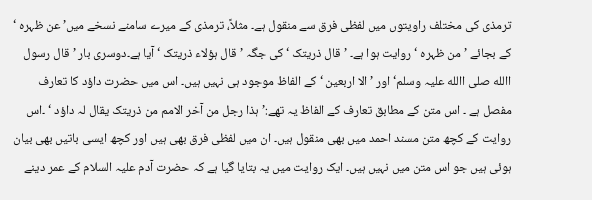ترمذی کی مختلف راویتوں میں لفظی فرق سے منقول ہے۔ مثلاً، ترمذی کے میرے سامنے نسخے میں’ عن ظہرہ ‘ کے بجائے ’ من ظہرہ ‘روایت ہوا ہے۔ ’ قال ذریتک ‘ کی جگہ ’ قال ہؤلاء ذریتک ‘ آیا ہے۔دوسری بار ’ قال رسول االله صلی االله علیہ وسلم‘ اور ’ الا اربعین ‘ کے الفاظ موجود ہی نہیں ہیں۔ اس میں حضرت داؤد کا تعارف مفصل ہے ۔ اس متن کے مطابق تعارف کے الفاظ یہ تھے:’ ہذا رجل من آخر الامم من ذریتک یقال لہ داؤد ‘ ۔اس روایت کے کچھ متن مسند احمد میں بھی منقول ہیں۔ ان میں لفظی فرق بھی ہیں اور کچھ ایسی باتیں بھی بیان ہوئی ہیں جو اس متن میں نہیں ہیں۔ ایک روایت میں یہ بتایا گیا ہے کہ حضرت آدم علیہ السلام کے عمر دینے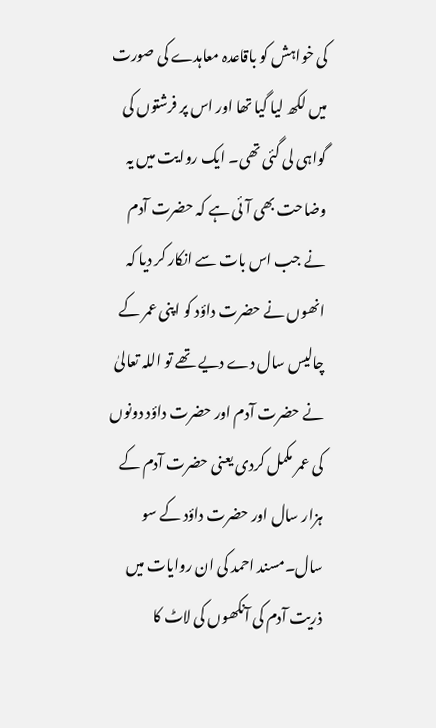کی خواہش کو باقاعدہ معاہدے کی صورت میں لکھ لیا گیا تھا اور اس پر فرشتوں کی گواہی لی گئی تھی۔ ایک روایت میں یہ وضاحت بھی آئی ہے کہ حضرت آدم نے جب اس بات سے انکار کر دیا کہ انھوں نے حضرت داؤد کو اپنی عمر کے چالیس سال دے دیے تھے تو اللہ تعالیٰ نے حضرت آدم اور حضرت داؤد دونوں کی عمر مکمل کردی یعنی حضرت آدم کے ہزار سال اور حضرت داؤد کے سو سال۔مسند احمد کی ان روایات میں ذریت آدم کی آنکھوں کی لاٹ کا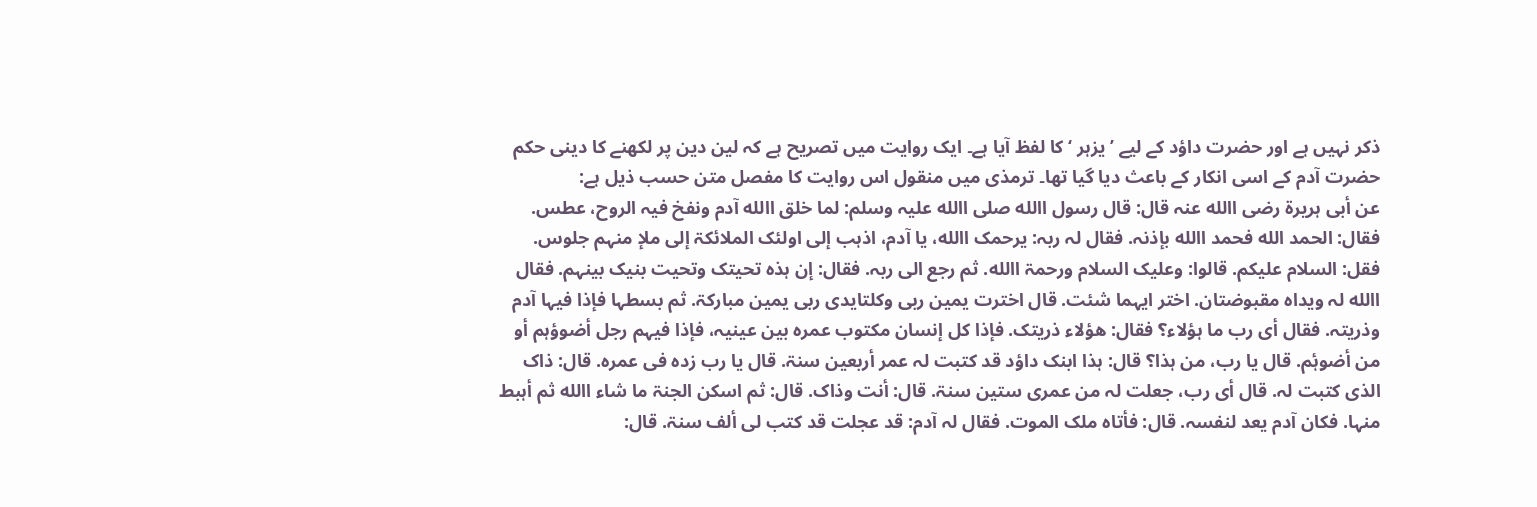ذکر نہیں ہے اور حضرت داؤد کے لیے ’ یزہر ‘ کا لفظ آیا ہے۔ ایک روایت میں تصریح ہے کہ لین دین پر لکھنے کا دینی حکم حضرت آدم کے اسی انکار کے باعث دیا گیا تھا۔ ترمذی میں منقول اس روایت کا مفصل متن حسب ذیل ہے:
عن أبی ہریرۃ رضی االله عنہ قال: قال رسول االله صلی االله علیہ وسلم: لما خلق االله آدم ونفخ فیہ الروح، عطس. فقال: الحمد الله فحمد االله بإذنہ. فقال لہ ربہ: یرحمک االله، یا آدم، اذہب إلی اولئک الملائکۃ إلی ملإ منہم جلوس. فقل: السلام علیکم. قالوا: وعلیک السلام ورحمۃ االله. ثم رجع الی ربہ. فقال: إن ہذہ تحیتک وتحیت بنیک بینہم. فقال االله لہ ویداہ مقبوضتان. اختر ایہما شئت. قال اخترت یمین ربی وکلتایدی ربی یمین مبارکۃ. ثم بسطہا فإذا فیہا آدم وذریتہ. فقال أی رب ما ہؤلاء؟ فقال: ھؤلاء ذریتک. فإذا کل إنسان مکتوب عمرہ بین عینیہ، فإذا فیہم رجل أضوؤہم أو من أضوۂم. قال یا رب، من ہذا؟ قال: ہذا ابنک داؤد قد کتبت لہ عمر أربعین سنۃ. قال یا رب زدہ فی عمرہ. قال: ذاک الذی کتبت لہ. قال أی رب، جعلت لہ من عمری ستین سنۃ. قال: أنت وذاک. قال: ثم اسکن الجنۃ ما شاء االله ثم أہبط منہا. فکان آدم یعد لنفسہ. قال: فأتاہ ملک الموت. فقال لہ آدم: قد عجلت قد کتب لی ألف سنۃ. قال: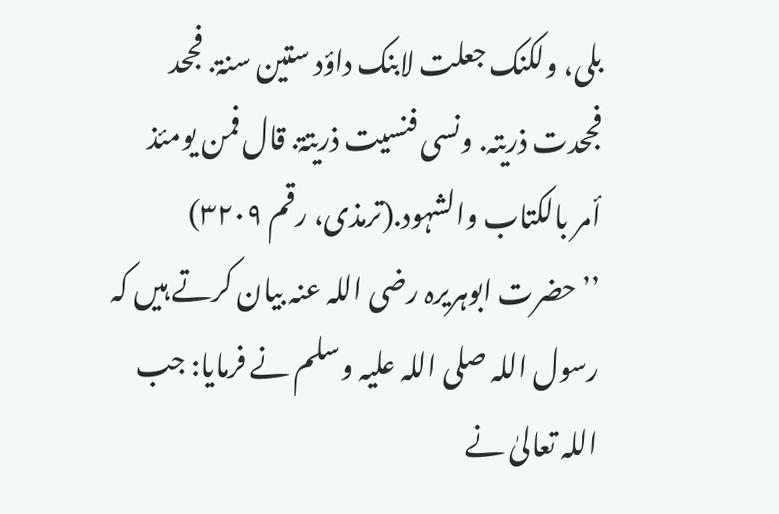بلی، ولکنک جعلت لابنک داؤد ستین سنۃ. فجحد فجحدت ذریتہ. ونسی فنسیت ذریتۃ. قال فمن یومئذ أمر بالکتاب والشہود.(ترمذی، رقم ۳۲۰۹)
’’حضرت ابوہریرہ رضی اللہ عنہ بیان کرتے ہیں کہ رسول اللہ صلی اللہ علیہ وسلم نے فرمایا: جب اللہ تعالیٰ نے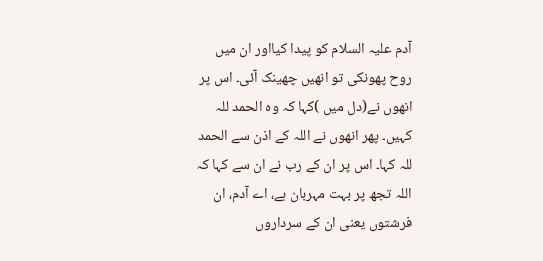آدم علیہ السلام کو پیدا کیااور ان میں روح پھونکی تو انھیں چھینک آئی۔ اس پر انھوں نے(دل میں )کہا کہ وہ الحمد للہ کہیں۔ پھر انھوں نے اللہ کے اذن سے الحمد للہ کہا۔ اس پر ان کے رب نے ان سے کہا کہ اللہ تجھ پر بہت مہربان ہے، اے آدم، ان فرشتوں یعنی ان کے سرداروں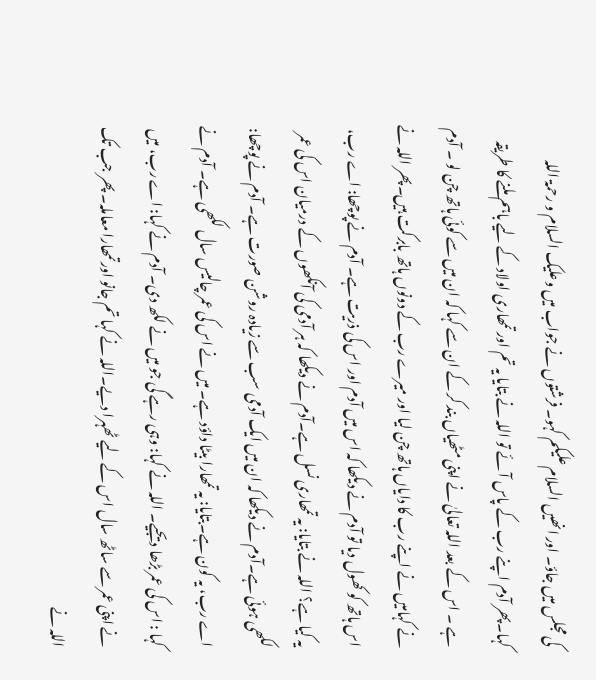کی مجلس میں جاؤ۔ اور انھیں السلام علیکم کہو۔ فرشتوں نے جواب میں وعلیک السلام و رحمۃ اللہ کہا۔پھر آدم اپنے رب کے پاس آئے تو اللہ نے بتایا یہ تم اور تمھاری اولاد کے لیے باہم ملنے کا طریقہ ہے ۔ اس کے بعد اللہ تعالیٰ نے اپنی مٹھیاں بند کر کے ان سے کہا کہ ان میں سے کوئی ہاتھ چن لو ۔ آدم نے کہامیں نے اپنے رب کا دایاں ہاتھ چن لیا اور میرے رب کے دونوں ہاتھ بابرکت ہیں۔پھر اللہ نے اس ہاتھ کو کھول دیا تو آدم نے دیکھا کہ اس میں آدم اور اس کی ذریت ہے۔ آدم نے پوچھا: اے رب، یہ کیا ہے؟ اللہ نے بتایا: یہ تمھاری نسل ہے۔آدم نے دیکھا کہ ہر آدمی کی آنکھوں کے درمیان اس کی عمر لکھی ہوئی ہے۔آدم نے دیکھا کہ ان میں ایک آدمی سب سے زیادہ روشن صورت ہے۔ آدم نے پوچھا: اے رب، یہ کون ہے۔بتایا: یہ تمھارا بیٹا داؤد ہے۔ میں نے اس کی عمر چالیس سال لکھی ہے۔ آدم نے کہا : اس کی عمر بڑھا دیجیے۔ اللہ نے کہا: وہی رہے گی جو میں نے لکھ دی۔ آدم نے کہا: اے رب، میں نے اپنی عمر سے ساٹھ سال اس کے لیے ٹھہرا دیے۔اللہ نے کہا تم جانو اورتمھارا معاملہ۔ پھر جب تک اللہ نے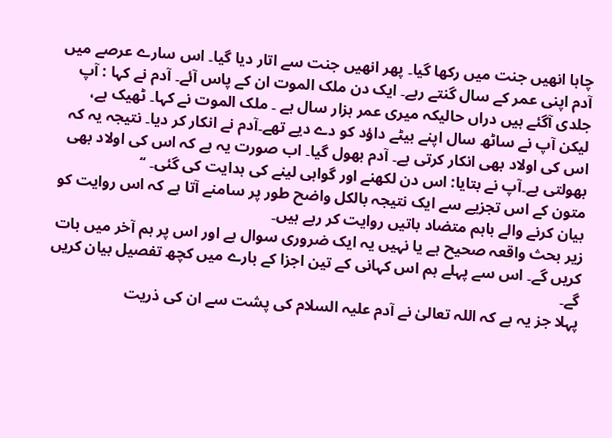چاہا انھیں جنت میں رکھا گیا۔ پھر انھیں جنت سے اتار دیا گیا۔ اس سارے عرصے میں آدم اپنی عمر کے سال گنتے رہے۔ ایک دن ملک الموت ان کے پاس آئے۔ آدم نے کہا : آپ جلدی آگئے ہیں دراں حالیکہ میری عمر ہزار سال ہے ۔ ملک الموت نے کہا۔ ٹھیک ہے، لیکن آپ نے ساٹھ سال اپنے بیٹے داؤد کو دے دیے تھے۔آدم نے انکار کر دیا۔ نتیجہ یہ کہ اس کی اولاد بھی انکار کرتی ہے۔ آدم بھول گیا۔ اب صورت یہ ہے کہ اس کی اولاد بھی بھولتی ہے۔آپ نے بتایا: اس دن لکھنے اور گواہی لینے کی ہدایت کی گئی۔ ‘‘
متون کے اس تجزیے سے ایک نتیجہ بالکل واضح طور پر سامنے آتا ہے کہ اس روایت کو بیان کرنے والے باہم متضاد باتیں روایت کر رہے ہیں۔
زیر بحث واقعہ صحیح ہے یا نہیں یہ ایک ضروری سوال ہے اور اس پر ہم آخر میں بات کریں گے۔ اس سے پہلے ہم اس کہانی کے تین اجزا کے بارے میں کچھ تفصیل بیان کریں گے۔
پہلا جز یہ ہے کہ اللہ تعالیٰ نے آدم علیہ السلام کی پشت سے ان کی ذریت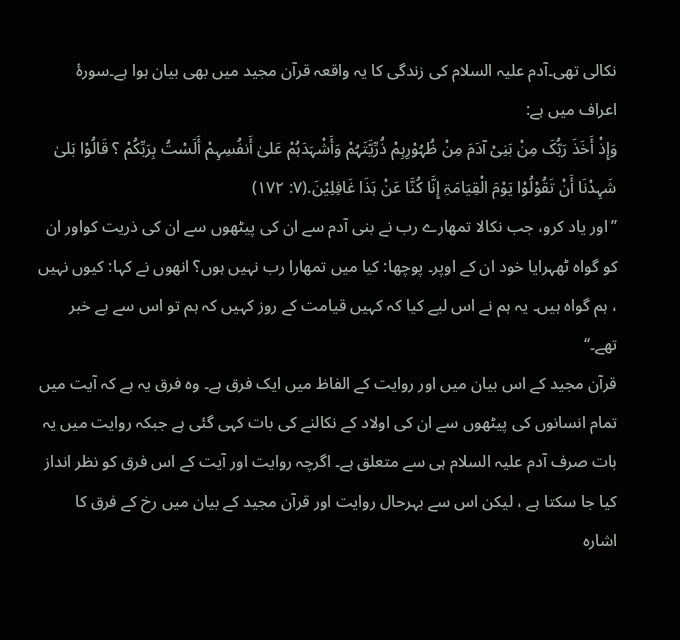نکالی تھی۔آدم علیہ السلام کی زندگی کا یہ واقعہ قرآن مجید میں بھی بیان ہوا ہے۔سورۂ اعراف میں ہے:
وَإِذْ أَخَذَ رَبُّکَ مِنْ بَنِیْ آدَمَ مِنْ ظُہُوْرِہِمْ ذُرِّیَّتَہُمْ وَأَشْہَدَہُمْ عَلیٰ أَنفُسِہِمْ أَلَسْتُ بِرَبِّکُمْ ؟ قَالُوْا بَلیٰ شَہِدْنَا أَنْ تَقُوْلُوْا یَوْمَ الْقِیَامَۃِ إِنَّا کُنَّا عَنْ ہَذَا غَافِلِیْنَ.(۷: ۱۷۲)
’’اور یاد کرو، جب نکالا تمھارے رب نے بنی آدم سے ان کی پیٹھوں سے ان کی ذریت کواور ان کو گواہ ٹھہرایا خود ان کے اوپر۔ پوچھا: کیا میں تمھارا رب نہیں ہوں؟ انھوں نے کہا: کیوں نہیں ، ہم گواہ ہیں۔ یہ ہم نے اس لیے کیا کہ کہیں قیامت کے روز کہیں کہ ہم تو اس سے بے خبر تھے۔‘‘
قرآن مجید کے اس بیان میں اور روایت کے الفاظ میں ایک فرق ہے۔ وہ فرق یہ ہے کہ آیت میں تمام انسانوں کی پیٹھوں سے ان کی اولاد کے نکالنے کی بات کہی گئی ہے جبکہ روایت میں یہ بات صرف آدم علیہ السلام ہی سے متعلق ہے۔ اگرچہ روایت اور آیت کے اس فرق کو نظر انداز کیا جا سکتا ہے ، لیکن اس سے بہرحال روایت اور قرآن مجید کے بیان میں رخ کے فرق کا اشارہ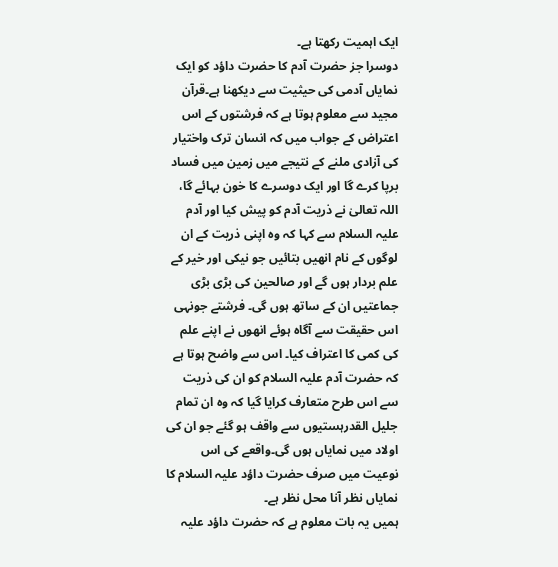ایک اہمیت رکھتا ہے۔
دوسرا جز حضرت آدم کا حضرت داؤد کو ایک نمایاں آدمی کی حیثیت سے دیکھنا ہے۔قرآن مجید سے معلوم ہوتا ہے کہ فرشتوں کے اس اعتراض کے جواب میں کہ انسان ترک واختیار کی آزادی ملنے کے نتیجے میں زمین میں فساد برپا کرے گا اور ایک دوسرے کا خون بہائے گا، اللہ تعالیٰ نے ذریت آدم کو پیش کیا اور آدم علیہ السلام سے کہا کہ وہ اپنی ذریت کے ان لوگوں کے نام انھیں بتائیں جو نیکی اور خیر کے علم بردار ہوں گے اور صالحین کی بڑی بڑی جماعتیں ان کے ساتھ ہوں گی۔ فرشتے جونہی اس حقیقت سے آگاہ ہوئے انھوں نے اپنے علم کی کمی کا اعتراف کیا۔ اس سے واضح ہوتا ہے کہ حضرت آدم علیہ السلام کو ان کی ذریت سے اس طرح متعارف کرایا گیا کہ وہ ان تمام جلیل القدرہستیوں سے واقف ہو گئے جو ان کی اولاد میں نمایاں ہوں گی۔واقعے کی اس نوعیت میں صرف حضرت داؤد علیہ السلام کا نمایاں نظر آنا محل نظر ہے۔
ہمیں یہ بات معلوم ہے کہ حضرت داؤد علیہ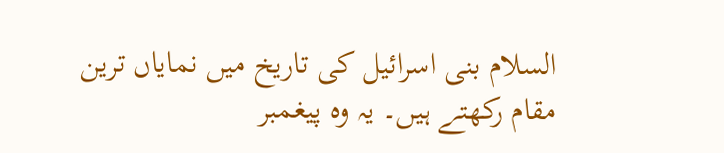السلام بنی اسرائیل کی تاریخ میں نمایاں ترین مقام رکھتے ہیں۔ یہ وہ پیغمبر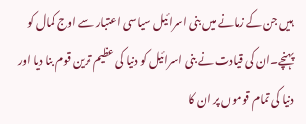ہیں جن کے زمانے میں بنی اسرائیل سیاسی اعتبار سے اوج کمال کو پہنچے۔ان کی قیادت نے بنی اسرائیل کو دنیا کی عظیم ترین قوم بنا دیا اور دنیا کی تمام قوموں پر ان کا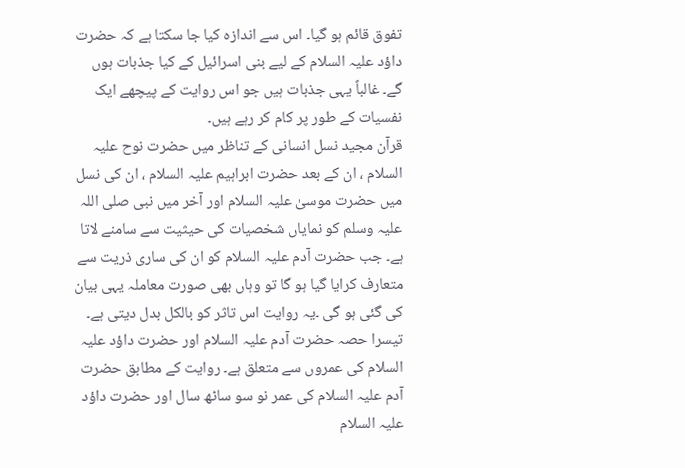تفوق قائم ہو گیا۔ اس سے اندازہ کیا جا سکتا ہے کہ حضرت داؤد علیہ السلام کے لیے بنی اسرائیل کے کیا جذبات ہوں گے۔ غالباً یہی جذبات ہیں جو اس روایت کے پیچھے ایک نفسیات کے طور پر کام کر رہے ہیں۔
قرآن مجید نسل انسانی کے تناظر میں حضرت نوح علیہ السلام ، ان کے بعد حضرت ابراہیم علیہ السلام ، ان کی نسل میں حضرت موسیٰ علیہ السلام اور آخر میں نبی صلی اللہ علیہ وسلم کو نمایاں شخصیات کی حیثیت سے سامنے لاتا ہے۔ جب حضرت آدم علیہ السلام کو ان کی ساری ذریت سے متعارف کرایا گیا ہو گا تو وہاں بھی صورت معاملہ یہی بیان کی گئی ہو گی ۔یہ روایت اس تاثر کو بالکل بدل دیتی ہے۔
تیسرا حصہ حضرت آدم علیہ السلام اور حضرت داؤد علیہ السلام کی عمروں سے متعلق ہے۔ روایت کے مطابق حضرت آدم علیہ السلام کی عمر نو سو ساٹھ سال اور حضرت داؤد علیہ السلام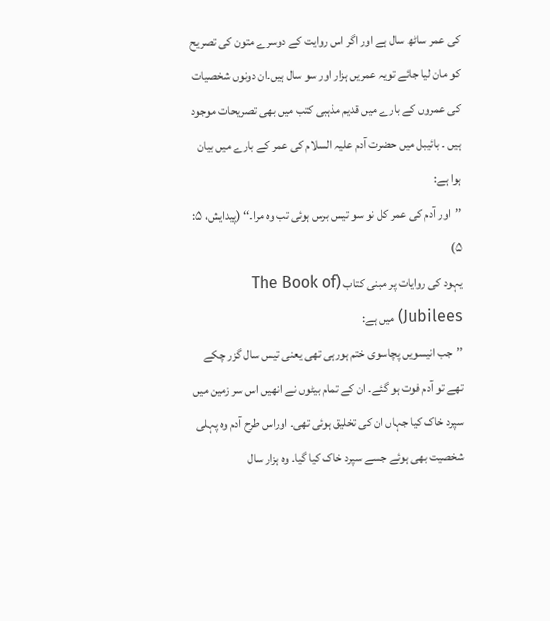کی عمر ساٹھ سال ہے اور اگر اس روایت کے دوسرے متون کی تصریح کو مان لیا جائے تویہ عمریں ہزار اور سو سال ہیں۔ان دونوں شخصیات کی عمروں کے بارے میں قدیم مذہبی کتب میں بھی تصریحات موجود ہیں ۔ بائیبل میں حضرت آدم علیہ السلام کی عمر کے بارے میں بیان ہوا ہے:
’’اور آدم کی عمر کل نو سو تیس برس ہوئی تب وہ مرا۔‘‘ (پیدایش، ۵: ۵)
یہود کی روایات پر مبنی کتاب (The Book of Jubilees) میں ہے:
’’جب انیسویں پچاسوی ختم ہورہی تھی یعنی تیس سال گزر چکے تھے تو آدم فوت ہو گئے۔ ان کے تمام بیٹوں نے انھیں اس سر زمین میں سپرد خاک کیا جہاں ان کی تخلیق ہوئی تھی۔ اوراس طرح آدم وہ پہلی شخصیت بھی ہوئے جسے سپرد خاک کیا گیا۔ وہ ہزار سال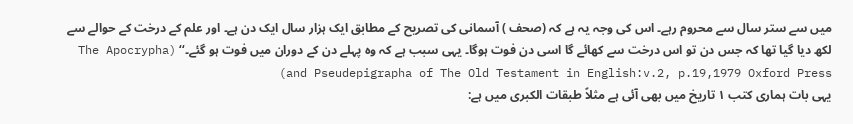میں سے ستر سال سے محروم رہے۔ اس کی وجہ یہ ہے کہ (صحف ) آسمانی کی تصریح کے مطابق ایک ہزار سال ایک دن ہے۔ اور علم کے درخت کے حوالے سے لکھ دیا گیا تھا کہ جس دن تو اس درخت سے کھائے گا اسی دن فوت ہوگا۔ یہی سبب ہے کہ وہ پہلے دن کے دوران میں فوت ہو گئے۔‘‘ (The Apocrypha and Pseudepigrapha of The Old Testament in English:v.2, p.19,1979 Oxford Press)
یہی بات ہماری کتب ۱ تاریخ میں بھی آئی ہے مثلاً طبقات الکبری میں ہے: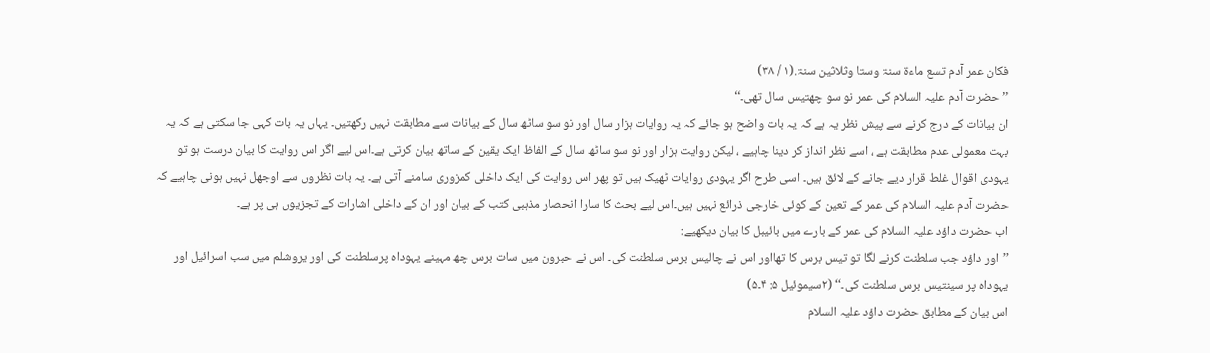فکان عمر آدم تسع ماءۃ سنۃ وستا وثلاثین سنۃ.(۱ / ۳۸)
’’حضرت آدم علیہ السلام کی عمر نو سو چھتیس سال تھی۔‘‘
ان بیانات کے درج کرنے سے پیش نظر یہ ہے کہ یہ بات واضح ہو جائے کہ یہ روایات ہزار سال اور نو سو ساٹھ سال کے بیانات سے مطابقت نہیں رکھتیں۔ یہاں یہ بات کہی جا سکتی ہے کہ یہ بہت معمولی عدم مطابقت ہے ، اسے نظر انداز کر دینا چاہیے ، لیکن روایت ہزار اور نو سو ساٹھ سال کے الفاظ ایک یقین کے ساتھ بیان کرتی ہے۔اس لیے اگر اس روایت کا بیان درست ہو تو یہودی اقوال غلط قرار دیے جانے کے لائق ہیں۔ اسی طرح اگر یہودی روایات ٹھیک ہیں تو پھر اس روایت کی ایک داخلی کمزوری سامنے آتی ہے۔ یہ بات نظروں سے اوجھل نہیں ہونی چاہیے کہ حضرت آدم علیہ السلام کی عمر کے تعین کے کوئی خارجی ذرائع نہیں ہیں۔اس لیے بحث کا سارا انحصار مذہبی کتب کے بیان اور ان کے داخلی اشارات کے تجزیوں ہی پر ہے۔
اب حضرت داؤد علیہ السلام کی عمر کے بارے میں بائیبل کا بیان دیکھیے:
’’اور داؤد جب سلطنت کرنے لگا تو تیس برس کا تھااور اس نے چالیس برس سلطنت کی۔ اس نے حبرون میں سات برس چھ مہینے یہوداہ پرسلطنت کی اور یروشلم میں سب اسرائیل اور یہوداہ پر سینتیس برس سلطنت کی۔‘‘ (۲سیموئیل ۵: ۴۔۵)
اس بیان کے مطابق حضرت داؤد علیہ السلام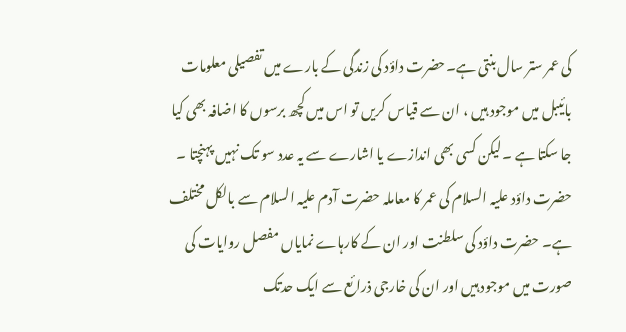کی عمر ستر سال بنتی ہے۔حضرت داؤد کی زندگی کے بارے میں تفصیلی معلومات بائیبل میں موجود ہیں ، ان سے قیاس کریں تو اس میں کچھ برسوں کا اضافہ بھی کیا جا سکتا ہے ۔لیکن کسی بھی اندازے یا اشارے سے یہ عدد سو تک نہیں پہنچتا ۔ حضرت داؤد علیہ السلام کی عمر کا معاملہ حضرت آدم علیہ السلام سے بالکل مختلف ہے۔ حضرت داؤد کی سلطنت اور ان کے کارہاے نمایاں مفصل روایات کی صورت میں موجود ہیں اور ان کی خارجی ذرائع سے ایک حدتک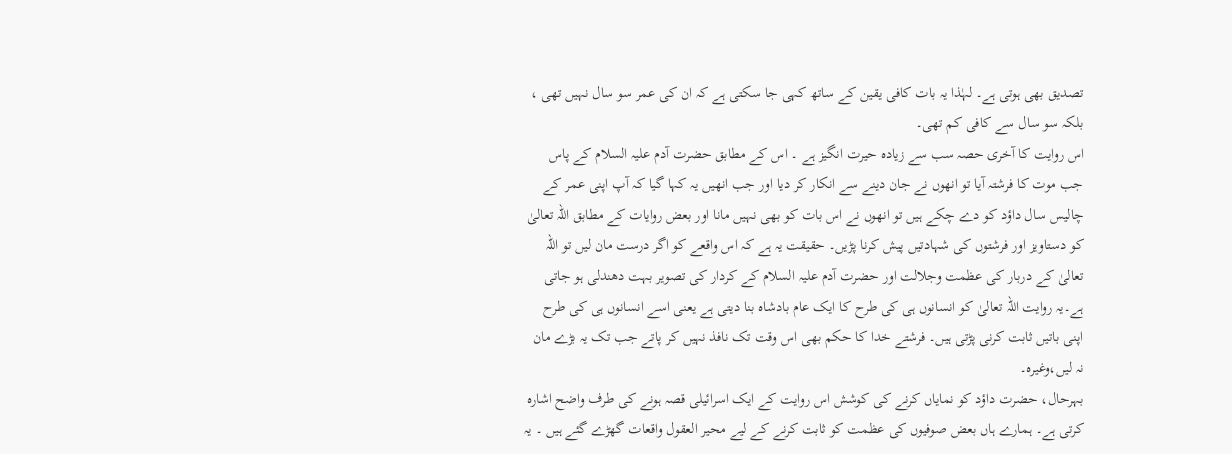تصدیق بھی ہوتی ہے۔ لہٰذا یہ بات کافی یقین کے ساتھ کہی جا سکتی ہے کہ ان کی عمر سو سال نہیں تھی ، بلکہ سو سال سے کافی کم تھی۔
اس روایت کا آخری حصہ سب سے زیادہ حیرت انگیز ہے ۔ اس کے مطابق حضرت آدم علیہ السلام کے پاس جب موت کا فرشتہ آیا تو انھوں نے جان دینے سے انکار کر دیا اور جب انھیں یہ کہا گیا کہ آپ اپنی عمر کے چالیس سال داؤد کو دے چکے ہیں تو انھوں نے اس بات کو بھی نہیں مانا اور بعض روایات کے مطابق اللہ تعالیٰ کو دستاویز اور فرشتوں کی شہادتیں پیش کرنا پڑیں۔ حقیقت یہ ہے کہ اس واقعے کو اگر درست مان لیں تو اللہ تعالیٰ کے دربار کی عظمت وجلالت اور حضرت آدم علیہ السلام کے کردار کی تصویر بہت دھندلی ہو جاتی ہے۔یہ روایت اللہ تعالیٰ کو انسانوں ہی کی طرح کا ایک عام بادشاہ بنا دیتی ہے یعنی اسے انسانوں ہی کی طرح اپنی باتیں ثابت کرنی پڑتی ہیں۔ فرشتے خدا کا حکم بھی اس وقت تک نافذ نہیں کر پاتے جب تک یہ بڑے مان نہ لیں،وغیرہ۔
بہرحال، حضرت داؤد کو نمایاں کرنے کی کوشش اس روایت کے ایک اسرائیلی قصہ ہونے کی طرف واضح اشارہ کرتی ہے۔ ہمارے ہاں بعض صوفیوں کی عظمت کو ثابت کرنے کے لیے محیر العقول واقعات گھڑے گئے ہیں ۔ یہ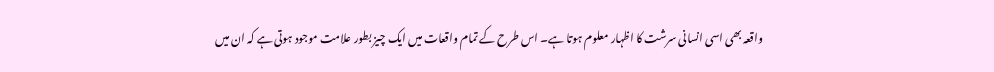واقعہ بھی اسی انسانی سرشت کا اظہار معلوم ہوتا ہے۔ اس طرح کے تمام واقعات میں ایک چیز بطور علامت موجود ہوتی ہے کہ ان میں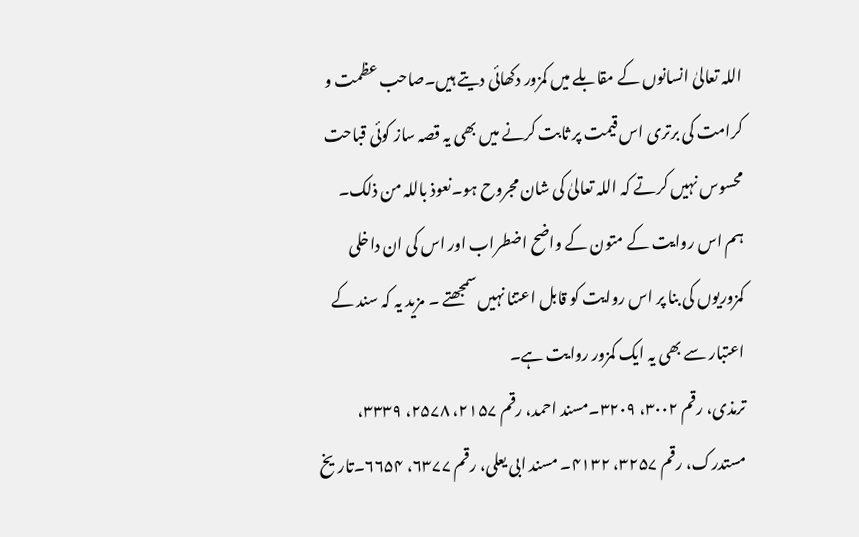اللہ تعالیٰ انسانوں کے مقابلے میں کمزور دکھائی دیتے ہیں۔صاحب عظمت و کرامت کی برتری اس قیمت پر ثابت کرنے میں بھی یہ قصہ ساز کوئی قباحت محسوس نہیں کرتے کہ اللہ تعالیٰ کی شان مجروح ہو۔نعوذ باللہ من ذلک۔
ہم اس روایت کے متون کے واضح اضطراب اور اس کی ان داخلی کمزوریوں کی بنا پر اس روایت کو قابل اعتنا نہیں سمجھتے ۔ مزید یہ کہ سند کے اعتبار سے بھی یہ ایک کمزور روایت ہے۔
ترمذی، رقم ۳۰۰۲، ۳۲۰۹۔مسند احمد، رقم ۲۱۵۷، ۲۵۷۸، ۳۳۳۹، مستدرک، رقم ۳۲۵۷، ۴۱۳۲۔ مسند ابی یعلی، رقم ۶۳۷۷، ۶۶۵۴۔تاریخ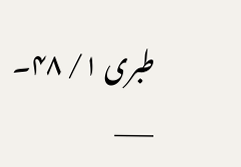طبری ۱/ ۴۸۔
___